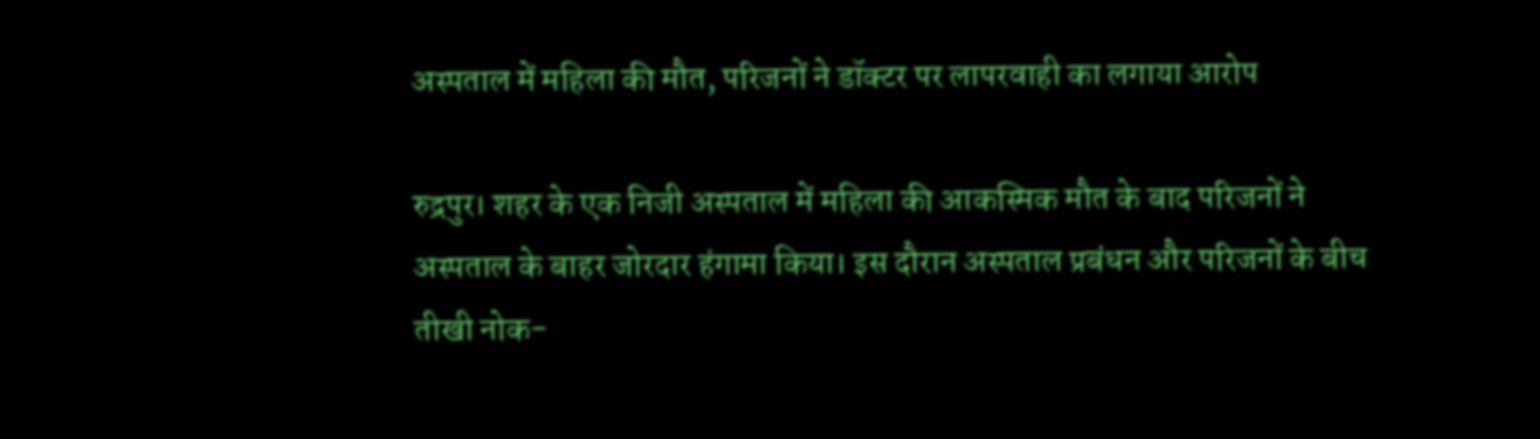अस्पताल में महिला की मौत, परिजनों ने डॉक्टर पर लापरवाही का लगाया आरोप

रुद्रपुर। शहर के एक निजी अस्पताल में महिला की आकस्मिक मौत के बाद परिजनों ने अस्पताल के बाहर जोरदार हंगामा किया। इस दौरान अस्पताल प्रबंधन और परिजनों के बीच तीखी नोक-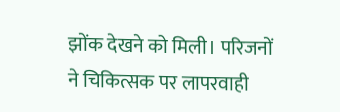झोंक देखने को मिली। परिजनों ने चिकित्सक पर लापरवाही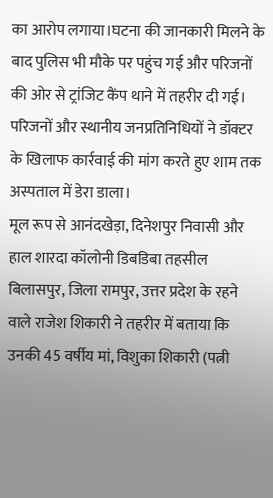का आरोप लगाया।घटना की जानकारी मिलने के बाद पुलिस भी मौके पर पहुंच गई और परिजनों की ओर से ट्रांजिट कैंप थाने में तहरीर दी गई। परिजनों और स्थानीय जनप्रतिनिधियों ने डॉक्टर के खिलाफ कार्रवाई की मांग करते हुए शाम तक अस्पताल में डेरा डाला।
मूल रूप से आनंदखेड़ा, दिनेशपुर निवासी और हाल शारदा कॉलोनी डिबडिबा तहसील बिलासपुर, जिला रामपुर, उत्तर प्रदेश के रहने वाले राजेश शिकारी ने तहरीर में बताया कि उनकी 45 वर्षीय मां, विशुका शिकारी (पत्नी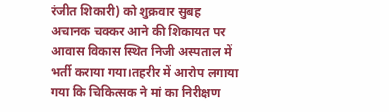रंजीत शिकारी) को शुक्रवार सुबह अचानक चक्कर आने की शिकायत पर आवास विकास स्थित निजी अस्पताल में भर्ती कराया गया।तहरीर में आरोप लगाया गया कि चिकित्सक ने मां का निरीक्षण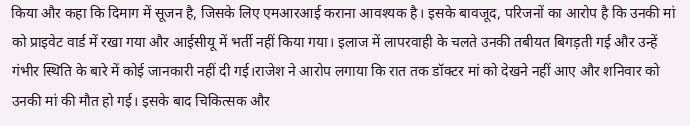किया और कहा कि दिमाग में सूजन है, जिसके लिए एमआरआई कराना आवश्यक है। इसके बावजूद, परिजनों का आरोप है कि उनकी मां को प्राइवेट वार्ड में रखा गया और आईसीयू में भर्ती नहीं किया गया। इलाज में लापरवाही के चलते उनकी तबीयत बिगड़ती गई और उन्हें गंभीर स्थिति के बारे में कोई जानकारी नहीं दी गई।राजेश ने आरोप लगाया कि रात तक डॉक्टर मां को देखने नहीं आए और शनिवार को उनकी मां की मौत हो गई। इसके बाद चिकित्सक और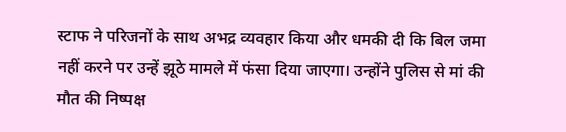स्टाफ ने परिजनों के साथ अभद्र व्यवहार किया और धमकी दी कि बिल जमा नहीं करने पर उन्हें झूठे मामले में फंसा दिया जाएगा। उन्होंने पुलिस से मां की मौत की निष्पक्ष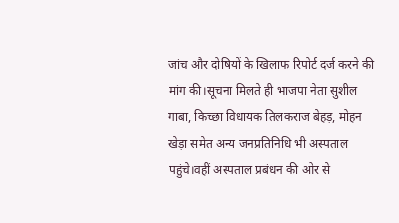जांच और दोषियों के खिलाफ रिपोर्ट दर्ज करने की मांग की।सूचना मिलते ही भाजपा नेता सुशील गाबा, किच्छा विधायक तिलकराज बेहड़, मोहन खेड़ा समेत अन्य जनप्रतिनिधि भी अस्पताल पहुंचे।वहीं अस्पताल प्रबंधन की ओर से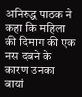अनिरुद्ध पाठक ने कहा कि महिला की दिमाग की एक नस दबने के कारण उनका बायां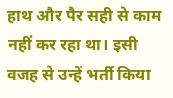हाथ और पैर सही से काम नहीं कर रहा था। इसी वजह से उन्हें भर्ती किया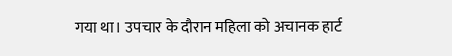गया था। उपचार के दौरान महिला को अचानक हार्ट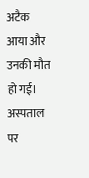अटैक आया और उनकी मौत हो गई। अस्पताल पर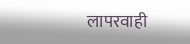लापरवाही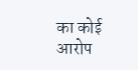का कोई आरोप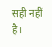सही नहीं है।